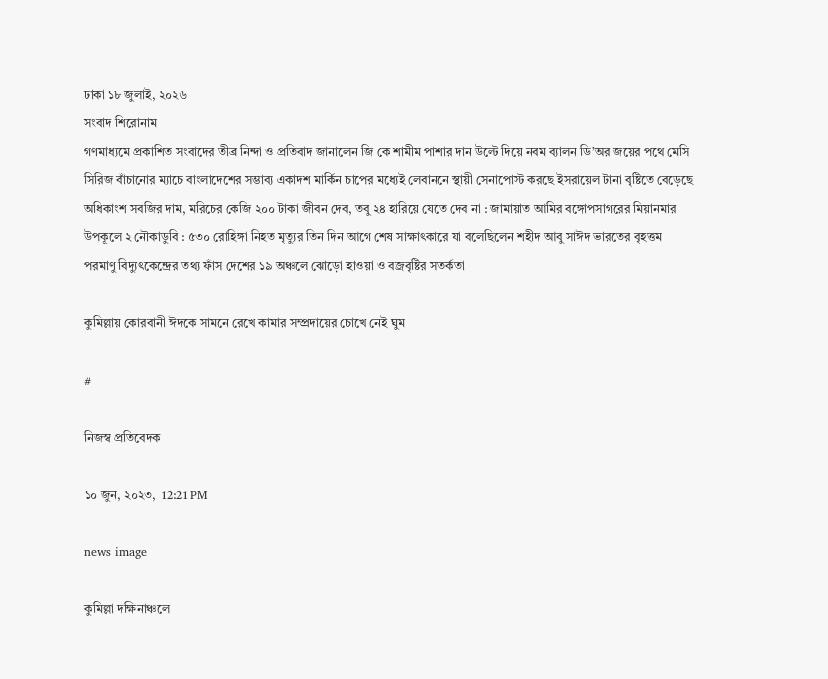ঢাকা ১৮ জুলাই, ২০২৬
সংবাদ শিরোনাম
গণমাধ্যমে প্রকাশিত সংবাদের তীব্র নিন্দা ও প্রতিবাদ জানালেন জি কে শামীম পাশার দান উল্টে দিয়ে নবম ব্যালন ডি’অর জয়ের পথে মেসি সিরিজ বাঁচানোর ম্যাচে বাংলাদেশের সম্ভাব্য একাদশ মার্কিন চাপের মধ্যেই লেবাননে স্থায়ী সেনাপোস্ট করছে ইসরায়েল টানা বৃষ্টিতে বেড়েছে অধিকাংশ সবজির দাম, মরিচের কেজি ২০০ টাকা জীবন দেব, তবু ২৪ হারিয়ে যেতে দেব না : জামায়াত আমির বঙ্গোপসাগরের মিয়ানমার উপকূলে ২ নৌকাডুবি : ৫৩০ রোহিঙ্গা নিহত মৃত্যুর তিন দিন আগে শেষ সাক্ষাৎকারে যা বলেছিলেন শহীদ আবু সাঈদ ভারতের বৃহত্তম পরমাণু বিদ্যুৎকেন্দ্রের তথ্য ফাঁস দেশের ১৯ অঞ্চলে ঝোড়ো হাওয়া ও বজ্রবৃষ্টির সতর্কতা

কুমিল্লায় কোরবানী ঈদকে সামনে রেখে কামার সম্প্রদায়ের চোখে নেই ঘুম

#

নিজস্ব প্রতিবেদক

১০ জুন, ২০২৩,  12:21 PM

news image

কুমিল্লা দক্ষিনাঞ্চলে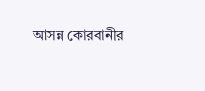আসন্ন কোরবানীর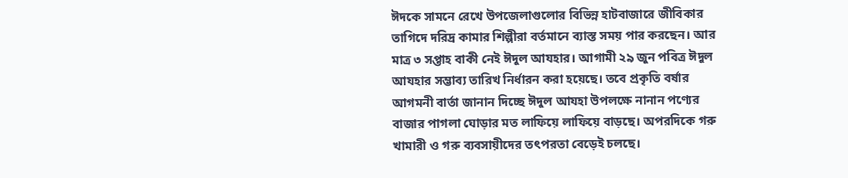ঈদকে সামনে রেখে উপজেলাগুলোর বিভিন্ন হাটবাজারে জীবিকার তাগিদে দরিদ্র কামার শিল্পীরা বর্তমানে ব্যাস্ত সময় পার করছেন। আর মাত্র ৩ সপ্তাহ বাকী নেই ঈদুল আযহার। আগামী ২৯ জুন পবিত্র ঈদুল আযহার সম্ভাব্য তারিখ নির্ধারন করা হয়েছে। তবে প্রকৃতি বর্ষার আগমনী বার্তা জানান দিচ্ছে ঈদুল আযহা উপলক্ষে নানান পণ্যের বাজার পাগলা ঘোড়ার মত লাফিয়ে লাফিয়ে বাড়ছে। অপরদিকে গরু খামারী ও গরু ব্যবসায়ীদের তৎপরতা বেড়েই চলছে।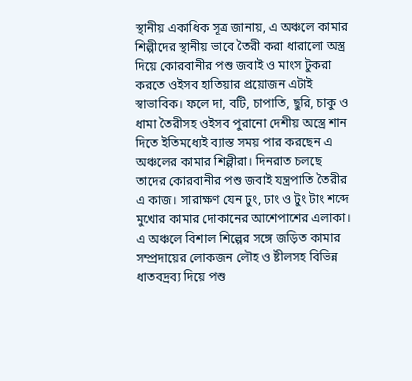স্থানীয় একাধিক সূত্র জানায়, এ অঞ্চলে কামার শিল্পীদের স্থানীয় ভাবে তৈরী করা ধারালো অস্ত্র দিয়ে কোরবানীর পশু জবাই ও মাংস টুকরা করতে ওইসব হাতিয়ার প্রয়োজন এটাই স্বাভাবিক। ফলে দা, বটি, চাপাতি, ছুরি, চাকু ও ধামা তৈরীসহ ওইসব পুরানো দেশীয় অস্ত্রে শান দিতে ইতিমধ্যেই ব্যাস্ত সময় পার করছেন এ অঞ্চলের কামার শিল্পীরা। দিনরাত চলছে তাদের কোরবানীর পশু জবাই যন্ত্রপাতি তৈরীর এ কাজ। সারাক্ষণ যেন ঢুং, ঢাং ও টুং টাং শব্দে মুখোর কামার দোকানের আশেপাশের এলাকা। এ অঞ্চলে বিশাল শিল্পের সঙ্গে জড়িত কামার সম্প্রদায়ের লোকজন লৌহ ও ষ্টীলসহ বিভিন্ন ধাতবদ্রব্য দিয়ে পশু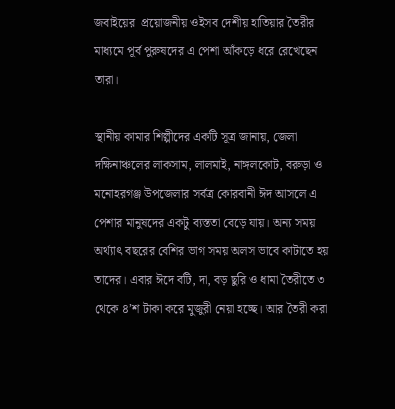জবাইয়ের  প্রয়োজনীয় ওইসব দেশীয় হাতিয়ার তৈরীর মাধ্যমে পূর্ব পুরুষদের এ পেশা আঁকড়ে ধরে রেখেছেন তারা।

স্থানীয় কামার শিল্পীদের একটি সূত্র জানায়, জেলা দক্ষিনাঞ্চলের লাকসাম, লালমাই, নাঙ্গলকোট, বরুড়া ও মনোহরগঞ্জ উপজেলার সর্বত্র কোরবানী ঈদ আসলে এ পেশার মানুষদের একটু ব্যস্ততা বেড়ে যায়। অন্য সময় অর্থ্যাৎ বছরের বেশির ভাগ সময় অলস ভাবে কাটাতে হয় তাদের। এবার ঈদে বটি, দা, বড় ছুরি ও ধামা তৈরীতে ৩ থেকে ৪’শ টাকা করে মুজুরী নেয়া হচ্ছে। আর তৈরী করা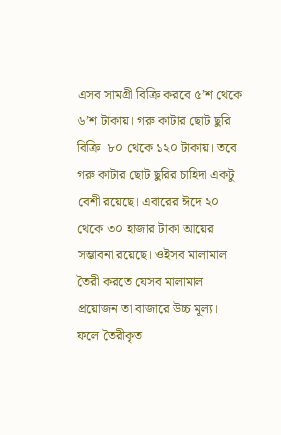এসব সামগ্রী বিক্রি করবে ৫’শ থেকে ৬’শ টাকায়। গরু কাটার ছোট ছুরি বিক্রি  ৮০ থেকে ১২০ টাকায়। তবে গরু কাটার ছোট ছুরির চাহিদা একটু বেশী রয়েছে। এবারের ঈদে ২০ থেকে ৩০ হাজার টাকা আয়ের সম্ভাবনা রয়েছে। ওইসব মালামাল তৈরী করতে যেসব মালামাল প্রয়োজন তা বাজারে উচ্চ মূল্য। ফলে তৈরীকৃত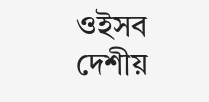ওইসব দেশীয়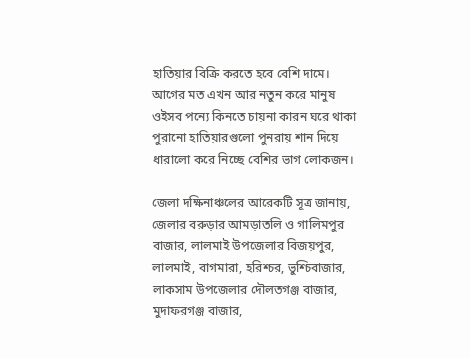হাতিয়ার বিক্রি করতে হবে বেশি দামে। আগের মত এখন আর নতুন করে মানুষ ওইসব পন্যে কিনতে চায়না কারন ঘরে থাকা পুরানো হাতিয়ারগুলো পুনরায় শান দিয়ে ধারালো করে নিচ্ছে বেশির ভাগ লোকজন।

জেলা দক্ষিনাঞ্চলের আরেকটি সূত্র জানায়, জেলার বরুড়ার আমড়াতলি ও গালিমপুর বাজার, লালমাই উপজেলার বিজয়পুর, লালমাই, বাগমারা, হরিশ্চর, ভুশ্চিবাজার, লাকসাম উপজেলার দৌলতগঞ্জ বাজার, মুদাফরগঞ্জ বাজার,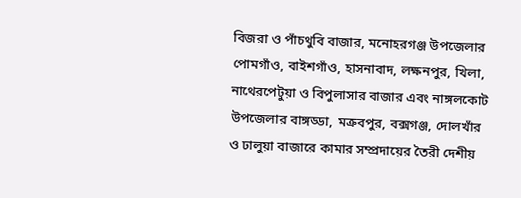বিজরা ও পাঁচথুবি বাজার, মনোহরগঞ্জ উপজেলার পোমগাঁও, বাইশগাঁও, হাসনাবাদ, লক্ষনপুর, খিলা, নাথেরপেটুয়া ও বিপুলাসার বাজার এবং নাঙ্গলকোট উপজেলার বাঙ্গড্ডা, মক্রবপুর, বক্সগঞ্জ, দোলখাঁর ও ঢালুয়া বাজারে কামার সম্প্রদায়ের তৈরী দেশীয়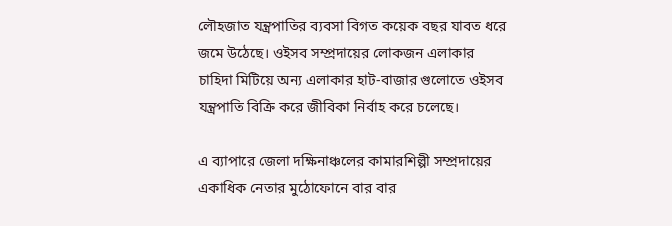লৌহজাত যন্ত্রপাতির ব্যবসা বিগত কয়েক বছর যাবত ধরে জমে উঠেছে। ওইসব সম্প্রদায়ের লোকজন এলাকার চাহিদা মিটিয়ে অন্য এলাকার হাট-বাজার গুলোতে ওইসব যন্ত্রপাতি বিক্রি করে জীবিকা নির্বাহ করে চলেছে।

এ ব্যাপারে জেলা দক্ষিনাঞ্চলের কামারশিল্পী সম্প্রদায়ের একাধিক নেতার মুঠোফোনে বার বার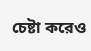চেষ্টা করেও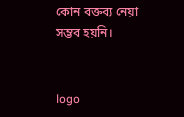কোন বক্তব্য নেয়া সম্ভব হয়নি।


logo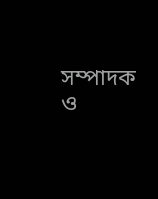সম্পাদক ও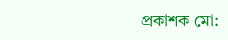প্রকাশক মো: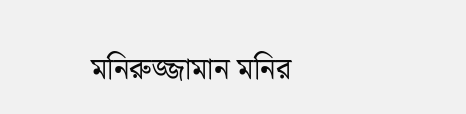মনিরুজ্জামান মনির